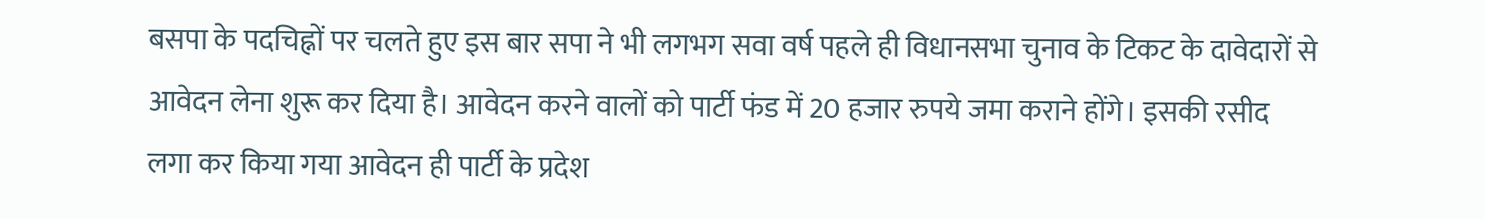बसपा के पदचिह्नों पर चलते हुए इस बार सपा ने भी लगभग सवा वर्ष पहले ही विधानसभा चुनाव के टिकट के दावेदारों से आवेदन लेना शुरू कर दिया है। आवेदन करने वालों को पार्टी फंड में 20 हजार रुपये जमा कराने होंगे। इसकी रसीद लगा कर किया गया आवेदन ही पार्टी के प्रदेश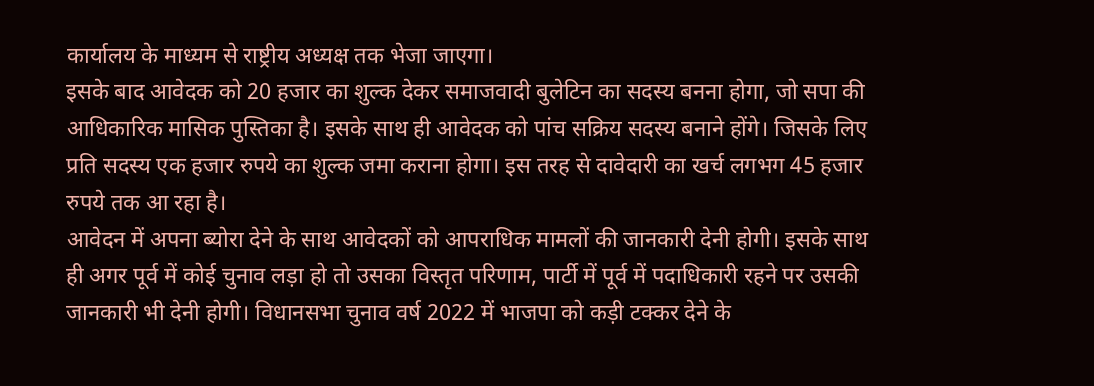कार्यालय के माध्यम से राष्ट्रीय अध्यक्ष तक भेजा जाएगा।
इसके बाद आवेदक को 20 हजार का शुल्क देकर समाजवादी बुलेटिन का सदस्य बनना होगा, जो सपा की आधिकारिक मासिक पुस्तिका है। इसके साथ ही आवेदक को पांच सक्रिय सदस्य बनाने होंगे। जिसके लिए प्रति सदस्य एक हजार रुपये का शुल्क जमा कराना होगा। इस तरह से दावेदारी का खर्च लगभग 45 हजार रुपये तक आ रहा है।
आवेदन में अपना ब्योरा देने के साथ आवेदकों को आपराधिक मामलों की जानकारी देनी होगी। इसके साथ ही अगर पूर्व में कोई चुनाव लड़ा हो तो उसका विस्तृत परिणाम, पार्टी में पूर्व में पदाधिकारी रहने पर उसकी जानकारी भी देनी होगी। विधानसभा चुनाव वर्ष 2022 में भाजपा को कड़ी टक्कर देने के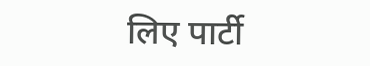लिए पार्टी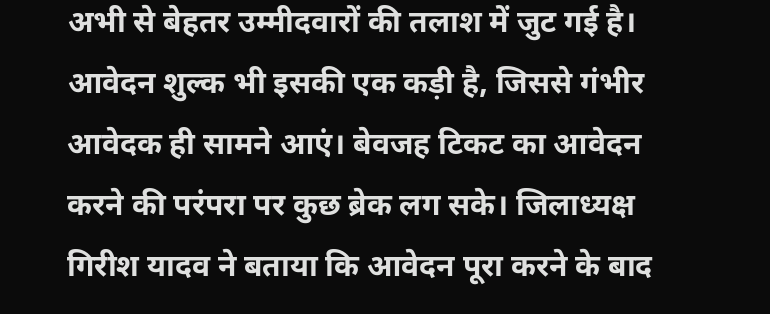अभी से बेहतर उम्मीदवारों की तलाश में जुट गई है।
आवेदन शुल्क भी इसकी एक कड़ी है, जिससे गंभीर आवेदक ही सामने आएं। बेवजह टिकट का आवेदन करने की परंपरा पर कुछ ब्रेक लग सके। जिलाध्यक्ष गिरीश यादव ने बताया कि आवेदन पूरा करने के बाद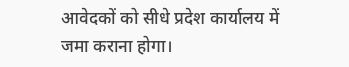आवेदकों को सीधे प्रदेश कार्यालय में जमा कराना होगा।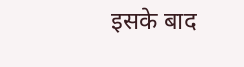इसके बाद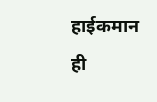हाईकमान ही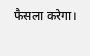फैसला करेगा।